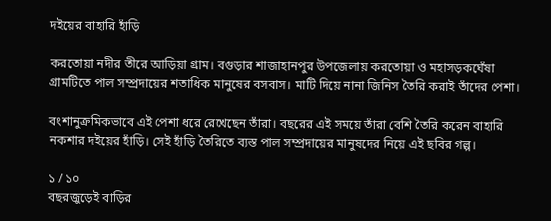দইয়ের বাহারি হাঁড়ি

করতোয়া নদীর তীরে আড়িয়া গ্রাম। বগুড়ার শাজাহানপুর উপজেলায় করতোয়া ও মহাসড়কঘেঁষা গ্রামটিতে পাল সম্প্রদায়ের শতাধিক মানুষের বসবাস। মাটি দিয়ে নানা জিনিস তৈরি করাই তাঁদের পেশা।

বংশানুক্রমিকভাবে এই পেশা ধরে রেখেছেন তাঁরা। বছরের এই সময়ে তাঁরা বেশি তৈরি করেন বাহারি নকশার দইয়ের হাঁড়ি। সেই হাঁড়ি তৈরিতে ব্যস্ত পাল সম্প্রদায়ের মানুষদের নিয়ে এই ছবির গল্প।

১ / ১০
বছরজুড়েই বাড়ির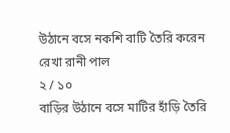উঠানে বসে নকশি বাটি তৈরি করেন রেখা রানী পাল
২ / ১০
বাড়ির উঠানে বসে মাটির হাঁড়ি তৈরি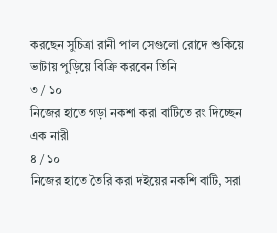করছেন সুচিত্রা রানী পাল সেগুলো রোদে শুকিয়ে ভাটায় পুড়িয়ে বিক্রি করবেন তিনি
৩ / ১০
নিজের হাতে গড়া নকশা করা বাটিতে রং দিচ্ছেন এক নারী
৪ / ১০
নিজের হাতে তৈরি করা দইয়ের নকশি বাটি, সরা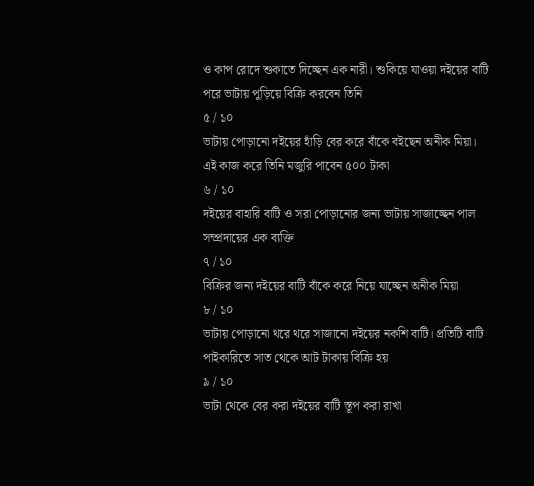ও কাপ রোদে শুকাতে দিচ্ছেন এক নারী। শুকিয়ে যাওয়া দইয়ের বাটি পরে ভাটায় পুড়িয়ে বিক্রি করবেন তিনি
৫ / ১০
ভাটায় পোড়ানো দইয়ের হাঁড়ি বের করে বাঁকে বইছেন অনীক মিয়া। এই কাজ করে তিনি মজুরি পাবেন ৫০০ টাকা
৬ / ১০
দইয়ের বাহারি বাটি ও সরা পোড়ানোর জন্য ভাটায় সাজাচ্ছেন পাল সম্প্রদায়ের এক ব্যক্তি
৭ / ১০
বিক্রির জন্য দইয়ের বাটি বাঁকে করে নিয়ে যাচ্ছেন অনীক মিয়া
৮ / ১০
ভাটায় পোড়ানো থরে থরে সাজানো দইয়ের নকশি বাটি। প্রতিটি বাটি পাইকারিতে সাত থেকে আট টাকায় বিক্রি হয়
৯ / ১০
ভাটা থেকে বের করা দইয়ের বাটি স্তূপ করা রাখা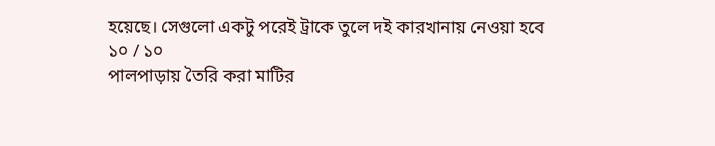হয়েছে। সেগুলো একটু পরেই ট্রাকে তুলে দই কারখানায় নেওয়া হবে
১০ / ১০
পালপাড়ায় তৈরি করা মাটির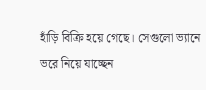হাঁড়ি বিক্রি হয়ে গেছে। সেগুলো ভ্যানে ভরে নিয়ে যাচ্ছেন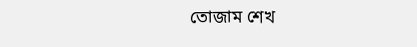তোজাম শেখ